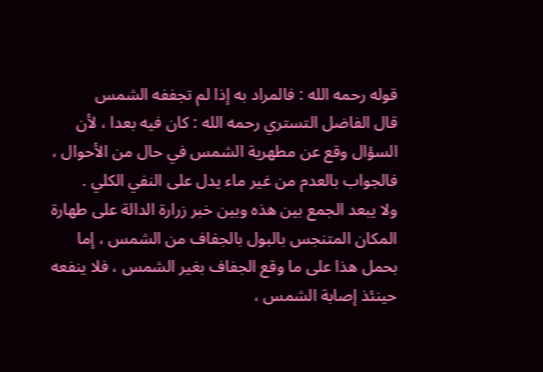قوله رحمه الله : فالمراد به إذا لم تجففه الشمس
قال الفاضل التستري رحمه الله : كان فيه بعدا ، لأن السؤال وقع عن مطهرية الشمس في حال من الأحوال ، فالجواب بالعدم من غير ماء يدل على النفي الكلي .
ولا يبعد الجمع بين هذه وبين خبر زرارة الدالة على طهارة المكان المتنجس بالبول بالجفاف من الشمس ، إما بحمل هذا على ما وقع الجفاف بغير الشمس ، فلا ينفعه حينئذ إصابة الشمس ،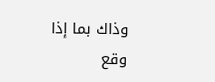وذاك بما إذا وقع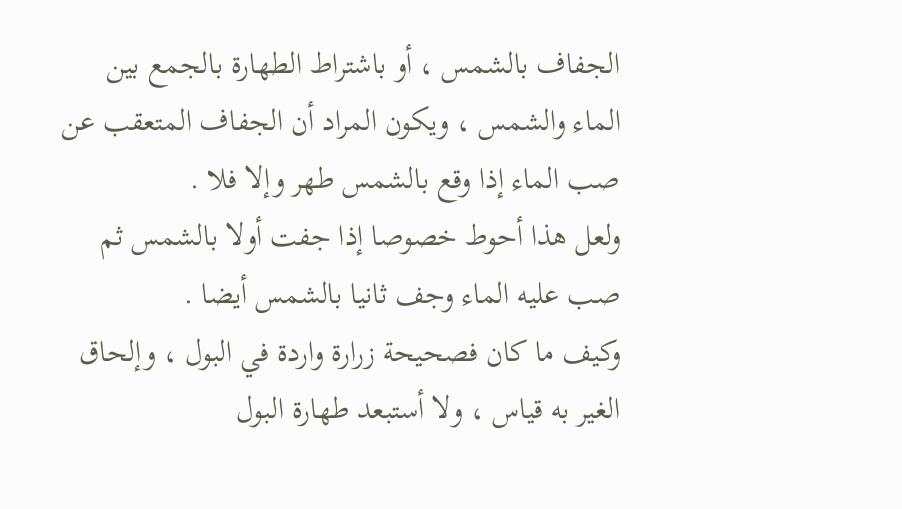الجفاف بالشمس ، أو باشتراط الطهارة بالجمع بين الماء والشمس ، ويكون المراد أن الجفاف المتعقب عن صب الماء إذا وقع بالشمس طهر وإلا فلا .
ولعل هذا أحوط خصوصا إذا جفت أولا بالشمس ثم صب عليه الماء وجف ثانيا بالشمس أيضا .
وكيف ما كان فصحيحة زرارة واردة في البول ، وإلحاق الغير به قياس ، ولا أستبعد طهارة البول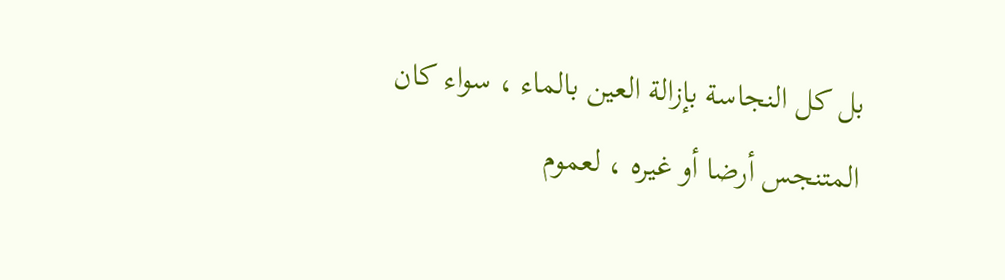بل كل النجاسة بإزالة العين بالماء ، سواء كان المتنجس أرضا أو غيره ، لعموم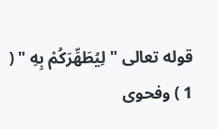قوله تعالى " لِيُطَهِّرَكُمْ بِهِ " ( 1 ) وفحوى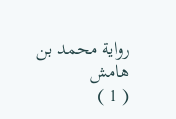رواية محمد بن
هامش
( 1 )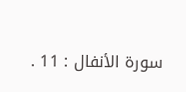سورة الأنفال : 11 .